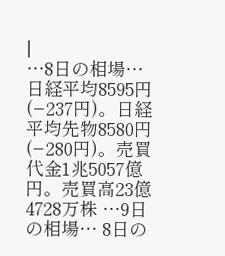|
…8日の相場… 日経平均8595円(−237円)。日経平均先物8580円(−280円)。売買代金1兆5057億円。売買高23億4728万株 …9日の相場… 8日の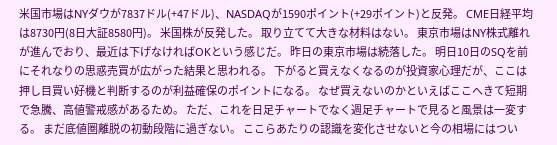米国市場はNYダウが7837ドル(+47ドル)、NASDAQが1590ポイント(+29ポイント)と反発。 CME日経平均は8730円(8日大証8580円)。 米国株が反発した。 取り立てて大きな材料はない。 東京市場はNY株式離れが進んでおり、最近は下げなければOKという感じだ。 昨日の東京市場は続落した。 明日10日のSQを前にそれなりの思惑売買が広がった結果と思われる。 下がると買えなくなるのが投資家心理だが、ここは押し目買い好機と判断するのが利益確保のポイントになる。 なぜ買えないのかといえばここへきて短期で急騰、高値警戒感があるため。 ただ、これを日足チャートでなく週足チャートで見ると風景は一変する。 まだ底値圏離脱の初動段階に過ぎない。 ここらあたりの認識を変化させないと今の相場にはつい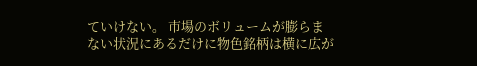ていけない。 市場のボリュームが膨らまない状況にあるだけに物色銘柄は横に広が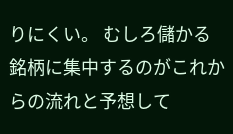りにくい。 むしろ儲かる銘柄に集中するのがこれからの流れと予想して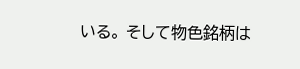いる。 そして物色銘柄は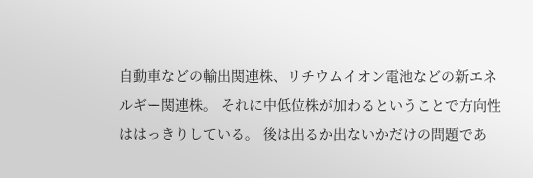自動車などの輸出関連株、リチウムイオン電池などの新エネルギー関連株。 それに中低位株が加わるということで方向性ははっきりしている。 後は出るか出ないかだけの問題であ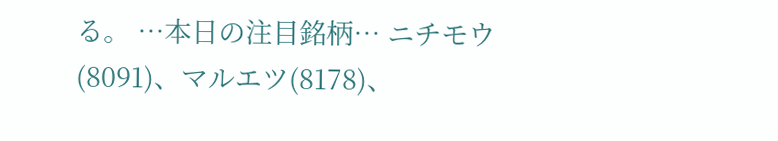る。 …本日の注目銘柄… ニチモウ(8091)、マルエツ(8178)、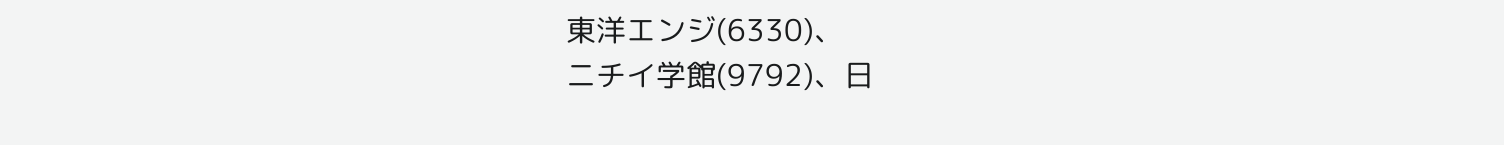東洋エンジ(6330)、
ニチイ学館(9792)、日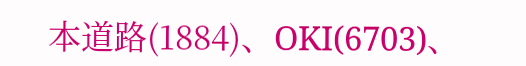本道路(1884)、OKI(6703)、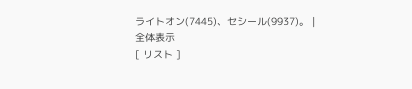ライトオン(7445)、セシール(9937)。 |
全体表示
[ リスト ]